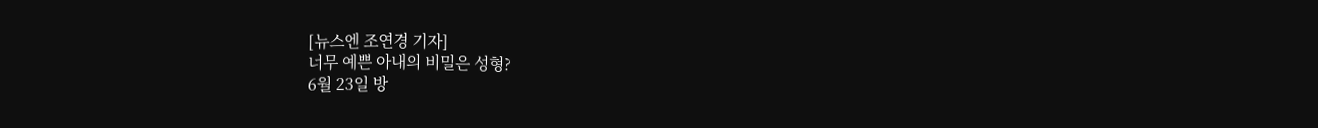[뉴스엔 조연경 기자]
너무 예쁜 아내의 비밀은 성형?
6월 23일 방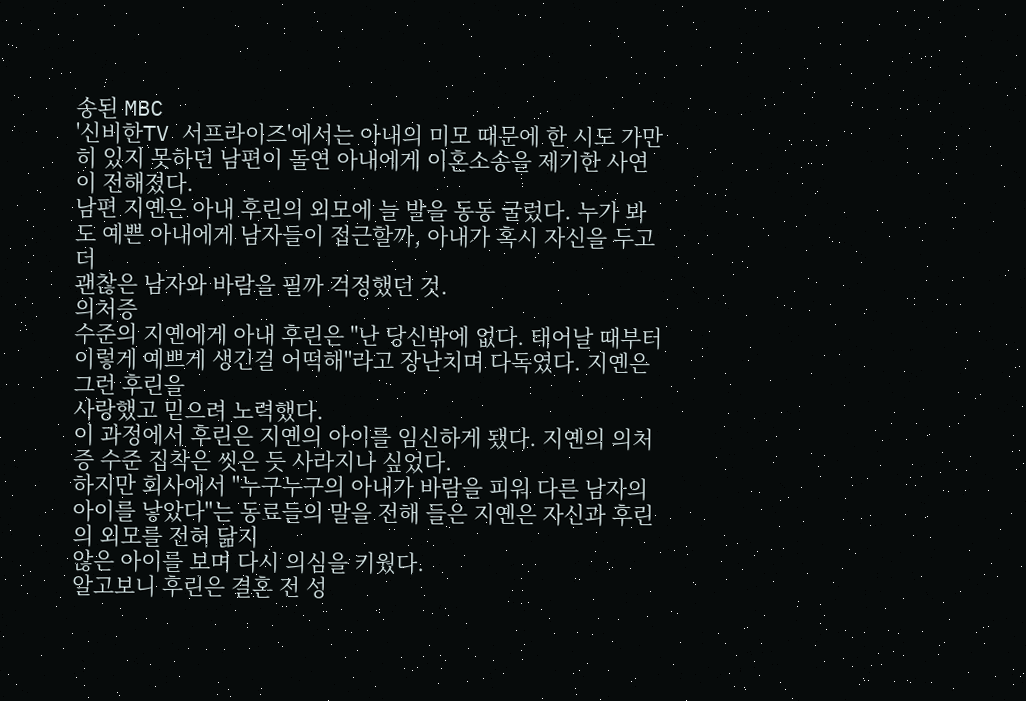송된 MBC
'신비한TV 서프라이즈'에서는 아내의 미모 때문에 한 시도 가만히 있지 못하던 남편이 돌연 아내에게 이혼소송을 제기한 사연이 전해졌다.
남편 지옌은 아내 후린의 외모에 늘 발을 동동 굴렀다. 누가 봐도 예쁜 아내에게 남자들이 접근할까, 아내가 혹시 자신을 두고 더
괜찮은 남자와 바람을 필까 걱정했던 것.
의처증
수준의 지옌에게 아내 후린은 "난 당신밖에 없다. 태어날 때부터 이렇게 예쁘게 생긴걸 어떡해"라고 장난치며 다독였다. 지옌은 그런 후린을
사랑했고 믿으려 노력했다.
이 과정에서 후린은 지옌의 아이를 임신하게 됐다. 지옌의 의처증 수준 집착은 씻은 듯 사라지나 싶었다.
하지만 회사에서 "누구누구의 아내가 바람을 피워 다른 남자의 아이를 낳았다"는 동료들의 말을 전해 들은 지옌은 자신과 후린의 외모를 전혀 닮지
않은 아이를 보며 다시 의심을 키웠다.
알고보니 후린은 결혼 전 성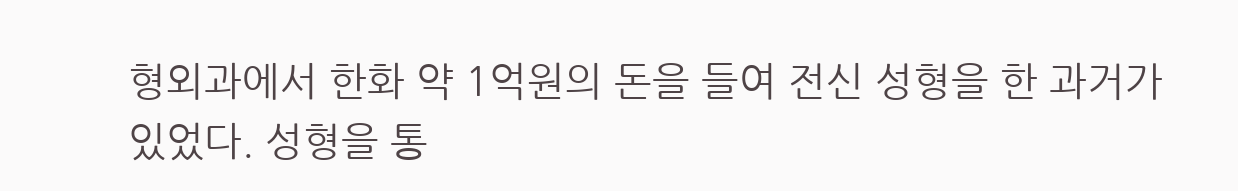형외과에서 한화 약 1억원의 돈을 들여 전신 성형을 한 과거가
있었다. 성형을 통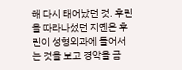해 다시 태어났던 것. 후린을 따라나섰던 지옌은 후린이 성형외과에 들어서는 것을 보고 경악을 금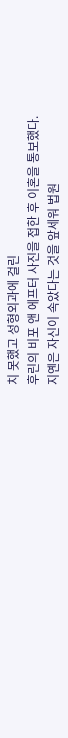치 못했고 성형외과에 걸린
후린의 비포 앤 에프터 사진을 접한 후 이혼을 통보했다.
지옌은 자신이 속았다는 것을 앞세워 법원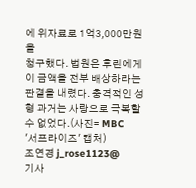에 위자료로 1억3,000만원을
청구했다. 법원은 후린에게 이 금액을 전부 배상하라는 판결을 내렸다. 충격적인 성형 과거는 사랑으로 극복할수 없었다.(사진= MBC
'서프라이즈' 캡처)
조연경 j_rose1123@
기사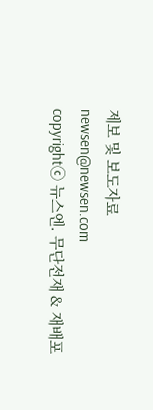제보 및 보도자료
newsen@newsen.com
copyrightⓒ 뉴스엔. 무단전재 & 재배포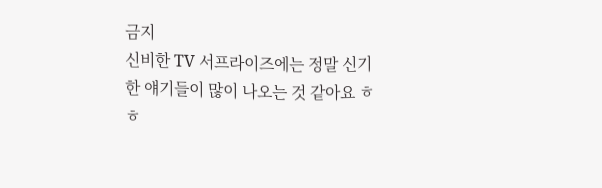금지
신비한 TV 서프라이즈에는 정말 신기한 얘기들이 많이 나오는 것 같아요 ㅎㅎ